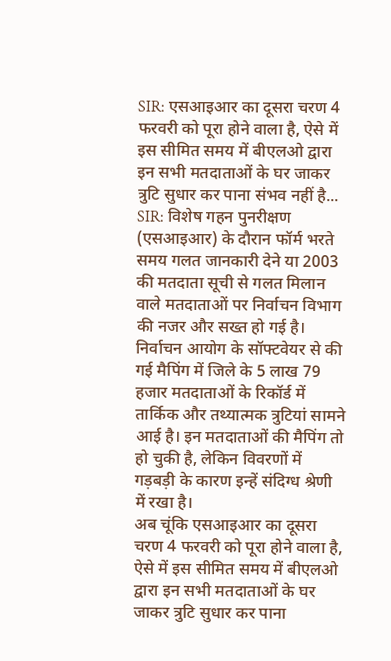SIR: एसआइआर का दूसरा चरण 4 फरवरी को पूरा होने वाला है, ऐसे में इस सीमित समय में बीएलओ द्वारा इन सभी मतदाताओं के घर जाकर त्रुटि सुधार कर पाना संभव नहीं है...
SIR: विशेष गहन पुनरीक्षण (एसआइआर) के दौरान फॉर्म भरते समय गलत जानकारी देने या 2003 की मतदाता सूची से गलत मिलान वाले मतदाताओं पर निर्वाचन विभाग की नजर और सख्त हो गई है। निर्वाचन आयोग के सॉफ्टवेयर से की गई मैपिंग में जिले के 5 लाख 79 हजार मतदाताओं के रिकॉर्ड में तार्किक और तथ्यात्मक त्रुटियां सामने आई है। इन मतदाताओं की मैपिंग तो हो चुकी है, लेकिन विवरणों में गड़बड़ी के कारण इन्हें संदिग्ध श्रेणी में रखा है।
अब चूंकि एसआइआर का दूसरा चरण 4 फरवरी को पूरा होने वाला है, ऐसे में इस सीमित समय में बीएलओ द्वारा इन सभी मतदाताओं के घर जाकर त्रुटि सुधार कर पाना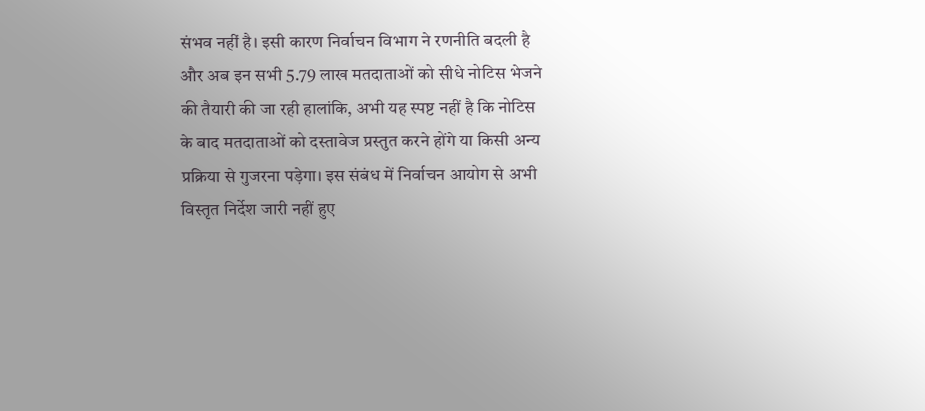संभव नहीं है। इसी कारण निर्वाचन विभाग ने रणनीति बदली है और अब इन सभी 5.79 लाख मतदाताओं को सीधे नोटिस भेजने की तैयारी की जा रही हालांकि, अभी यह स्पष्ट नहीं है कि नोटिस के बाद मतदाताओं को दस्तावेज प्रस्तुत करने होंगे या किसी अन्य प्रक्रिया से गुजरना पड़ेगा। इस संबंध में निर्वाचन आयोग से अभी विस्तृत निर्देश जारी नहीं हुए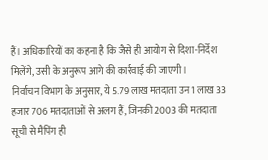हैं। अधिकारियों का कहना है कि जैसे ही आयोग से दिशा-निर्देश मिलेंगे, उसी के अनुरूप आगे की कार्रवाई की जाएगी।
निर्वाचन विभाग के अनुसार, ये 5.79 लाख मतदाता उन 1 लाख 33 हजार 706 मतदाताओं से अलग हैं, जिनकी 2003 की मतदाता सूची से मैपिंग ही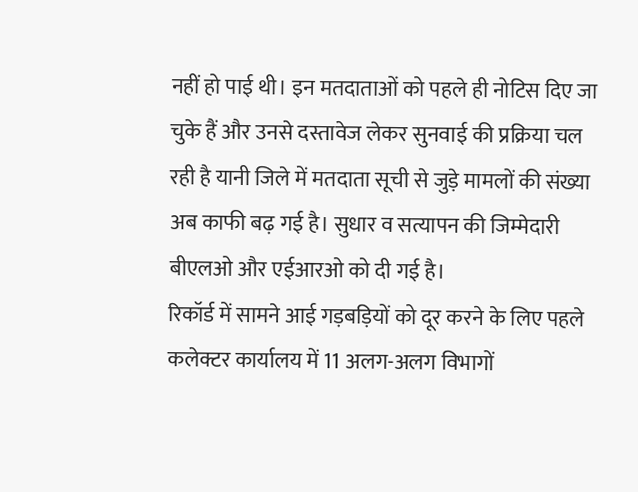नहीं हो पाई थी। इन मतदाताओं को पहले ही नोटिस दिए जा चुके हैं और उनसे दस्तावेज लेकर सुनवाई की प्रक्रिया चल रही है यानी जिले में मतदाता सूची से जुड़े मामलों की संख्या अब काफी बढ़ गई है। सुधार व सत्यापन की जिम्मेदारी बीएलओ और एईआरओ को दी गई है।
रिकॉर्ड में सामने आई गड़बड़ियों को दूर करने के लिए पहले कलेक्टर कार्यालय में 11 अलग-अलग विभागों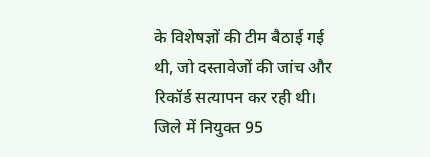के विशेषज्ञों की टीम बैठाई गई थी, जो दस्तावेजों की जांच और रिकॉर्ड सत्यापन कर रही थी। जिले में नियुक्त 95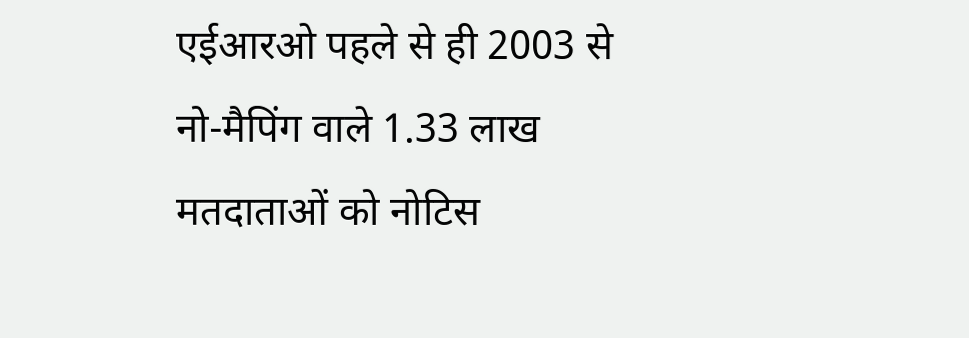एईआरओ पहले से ही 2003 से नो-मैपिंग वाले 1.33 लाख मतदाताओं को नोटिस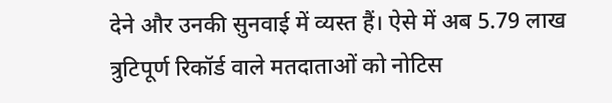देने और उनकी सुनवाई में व्यस्त हैं। ऐसे में अब 5.79 लाख त्रुटिपूर्ण रिकॉर्ड वाले मतदाताओं को नोटिस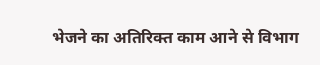भेजने का अतिरिक्त काम आने से विभाग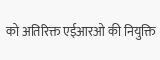को अतिरिक्त एईआरओ की नियुक्ति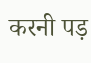करनी पड़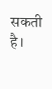सकती है।